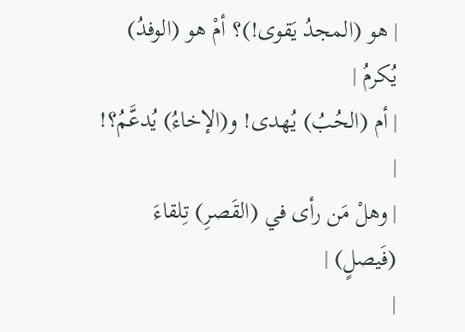| هو (المجدُ يَقوى!)؟ أمْ هو (الوفدُ) يُكرمُ |
| أم (الحُبُ) يُهدى! و(الإخاءُ) يُدعَّمُ؟! |
| وهلْ مَن رأى في (القَصرِ) تِلقاءَ (فَيصلٍ) |
|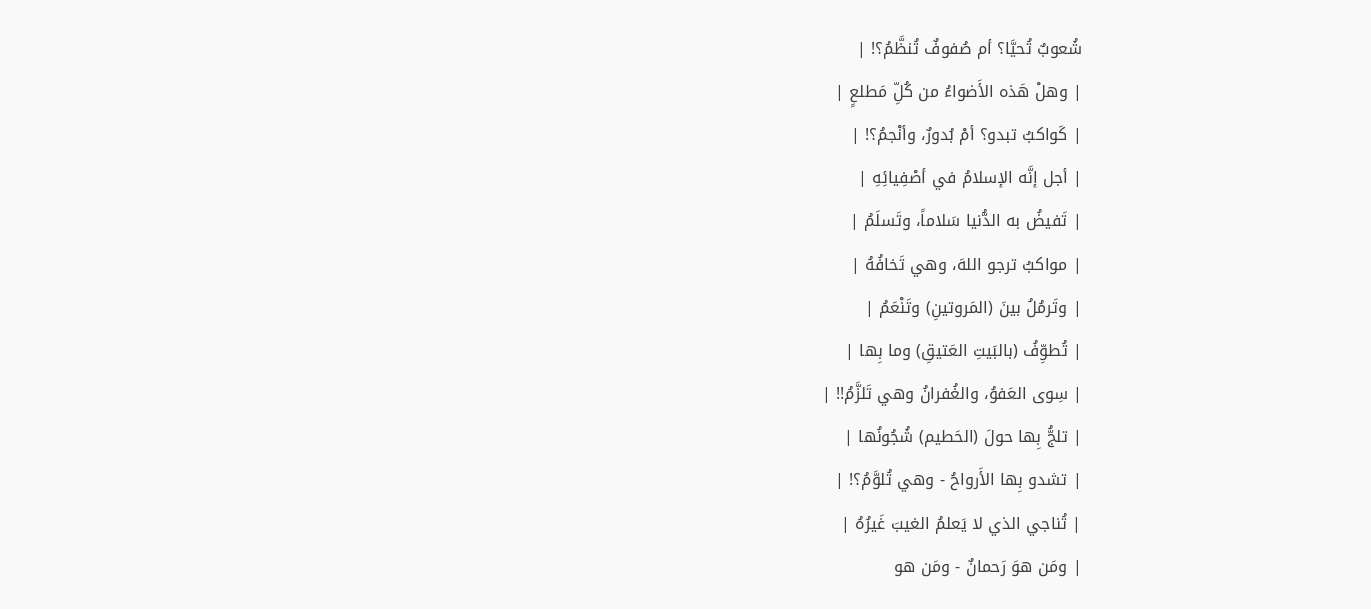شُعوبٌ تُحيَّا؟ أم صُفوفٌ تُنظَّمُ؟! |
| وهلْ هَذه الأَضواءُ من كُلِّ مَطلعٍ |
| كَواكبُ تبدو؟ أمْ بُدورٌ، وأنْجمُ؟! |
| أجل إنَّه الإسلامُ في أصْفِيائِهِ |
| تَفيضُ به الدُّنيا سَلاماً، وتَسلَمُ |
| مواكبُ ترجو اللهَ، وهي تَخافُهُ |
| وتَرمُلُ بينَ (المَروتينِ) وتَنْعَمُ |
| تُطوِّفُ (بالبَيتِ العَتيقِ) وما بِها |
| سِوى العَفوُ، والغُفرانُ وهي تَلزَّمُ!! |
| تلجُّ بِها حولَ (الحَطيم) شُجُونُها |
| تشدو بِها الأَرواحُ - وهي تُلوَّمُ؟! |
| تُناجي الذي لا يَعلمُ الغيبَ غَيرُهُ |
| ومَن هوَ رَحمانٌ - ومَن هو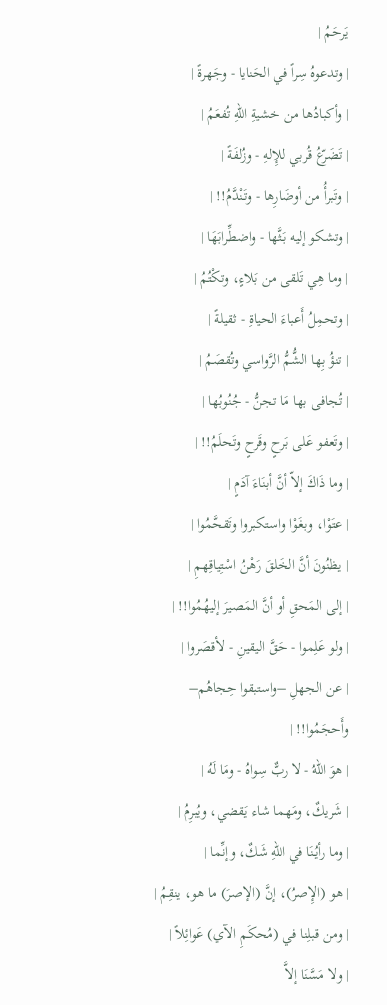يَرحَمُ |
| وتدعوهُ سِراً في الحَنايا - وجَهرةً |
| وأكبادُها من خشيةِ اللهِ تُفعَمُ |
| تَضَرّعُ قُربي للإِلهِ - وزُلفَةً |
| وتَبرأُ من أوضَارِها - وتَنْدَّمُ!! |
| وتشكو إليه بَثَّها - واضطِّرابَهَا |
| وما هِي تَلقى من بَلاءٍ، وتكْتُمُ |
| وتحمِلُ أَعباءَ الحياةِ - ثقيلةً |
| تنؤُ بِها الشُّمُّ الرَّواسي وتُقصَمُ |
| تُجافى بها مَا تجنُّ - جُنُوبُها |
| وتَعفو عَلى بَرحٍ وقَرحٍ وتَحلَمُ!! |
| وما ذَاكَ إلاّ أنَّ أبنَاءَ آدَمٍ |
| عتَوْا، وبغَوْا واستكبروا وتَقحَّمُوا |
| يظنُونَ أنَّ الخَلقَ رَهْنُ اسْتِياقِهمِ |
| إلى المَحقِ أو أنَّ المَصيرَ إليهُمُوا!! |
| ولو عَلِموا - حَقَّ اليقينِ - لأقصَروا |
| عن الجهلِ –واستبقوا حِجاهُم– وأَحجَمُوا!! |
| هوَ اللهُ - لا ربٌّ سِواهُ - ومَا لَهُ |
| شَريكٌ، ومَهما شاء يَقضي، ويُبرِمُ |
| وما رأيُنَا في اللهِ شَكٌ، وإنِّما |
| هو (الإِصرُ)، إنَّ (الإصرَ) ما هو، ينقِمُ |
| ومن قبلِنا في (مُحكَمِ الآي) عَوائِلاً |
| ولا مَسَّنَا إلاَّ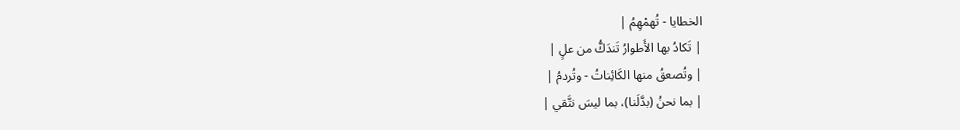الخطايا - تُهمْهِمُ |
| تَكادُ بها الأَطوارُ تَندَكُّ من علٍ |
| وتُصعقُ منها الكَائِناتُ - وتُردمُ |
| بما نحنُ (بدَّلَنا)، بما ليسَ نتَّقي |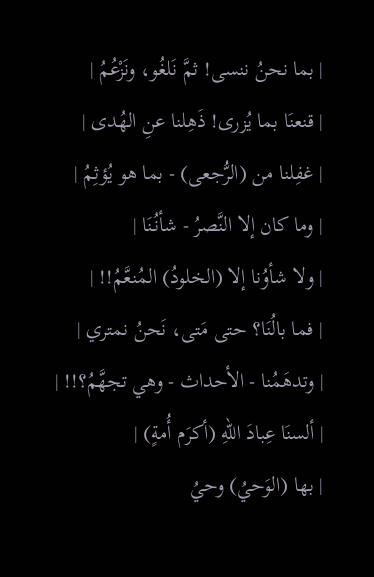| بما نحنُ ننسى! ثمَّ نَلغُو، ونَزْعُمُ |
| قنعنَا بما يُزرى! ذَهِلنا عنِ الهُدى |
| غفِلنا من (الرُّجعى) - بما هو يُؤثِمُ |
| وما كان إلا النَّصرُ - شأنُنَا |
| ولا شأوُنا إلا (الخلودُ) المُنعَّمُ!! |
| فما بالُنَا؟ حتى مَتى، نَحنُ نمتري |
| وتدهَمُنا - الأحداث - وهي تجهَّمُ؟!! |
| ألسنَا عِبادَ اللهِ (أكرَم أُمةٍ) |
| بها (الوَحيُ) وحيُ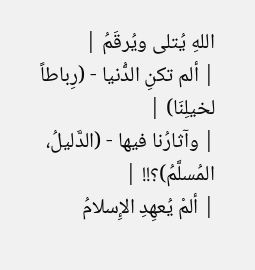اللهِ يُتلى ويُرقَمُ |
| ألم تكنِ الدُّنيا - (رِباطاً لخيلِنَا) |
| وآثارُنا فيها - (الدَّليلُ، المُسلَّمُ)؟!! |
| ألمْ يُعهِدِ الإِسلامُ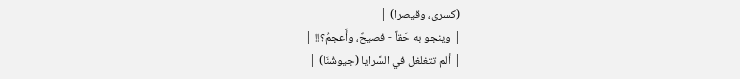(كسرى، وقيصرا) |
| وينجو به حَقاً - فصيحٌ، وأَعجمُ؟!! |
| ألم تتغلغل في السَّرايا (جيوشُنَا) |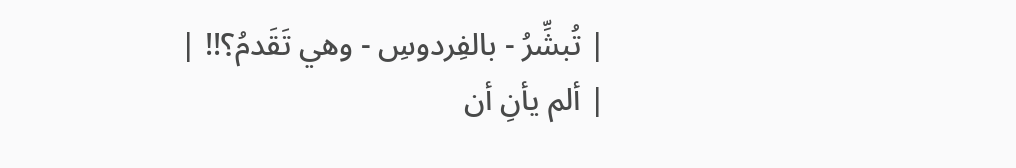| تُبشِّرُ - بالفِردوسِ - وهي تَقَدمُ؟!! |
| ألم يأنِ أن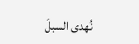نُهدى السبلَ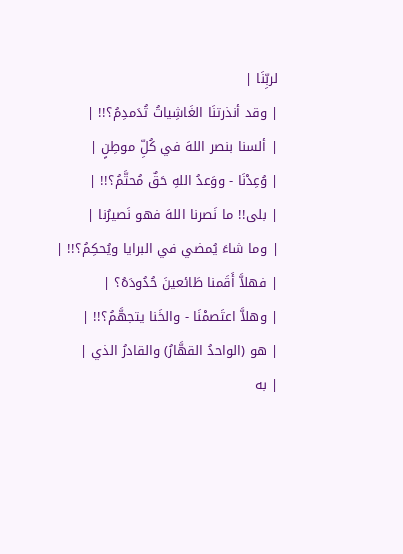لربِّنَا |
| وقد أنذرتنَا الغَاشِياتُ تُدَمدِمُ؟!! |
| ألسنا بنصر اللهَ في كُلِّ موطِنٍ |
| وُعِدْنَا - ووَعدُ اللهِ حَقٌ مُحتَّمُ؟!! |
| بلى!! ما نَصرنا اللهَ فهو نَصيرُنا |
| وما شاءَ يُمضي في البرايا ويُحكِمُ؟!! |
| فهلاَّ أَقَمنا طَائعينَ حُدُودَهُ؟ |
| وهلاَّ اعتَصمْنَا - والخَنا يتجهَّمُ؟!! |
| هو (الواحدُ القهَّارُ) والقادرُ الذي |
| به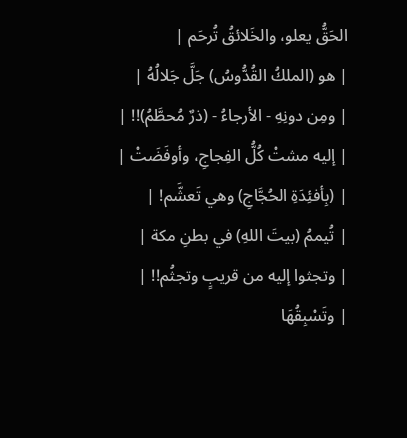الحَقُّ يعلو، والخَلائقُ تُرحَم |
| هو (الملكُ القُدُّوسُ) جَلَّ جَلالُهُ |
| ومِن دونِهِ - الأرجاءُ - (ذرٌ مُحطَّمُ)!! |
| إليه مشتْ كُلُّ الفِجاجِ، وأوفَضَتْ |
| (بِأفئِدَةِ الحُجَّاجِ) وهي تَعشَّم! |
| تُيممُ (بيتَ اللهِ) في بطنِ مكة |
| وتجثوا إليه من قريبٍ وتجثُم!! |
| وتَسْبِقُهَا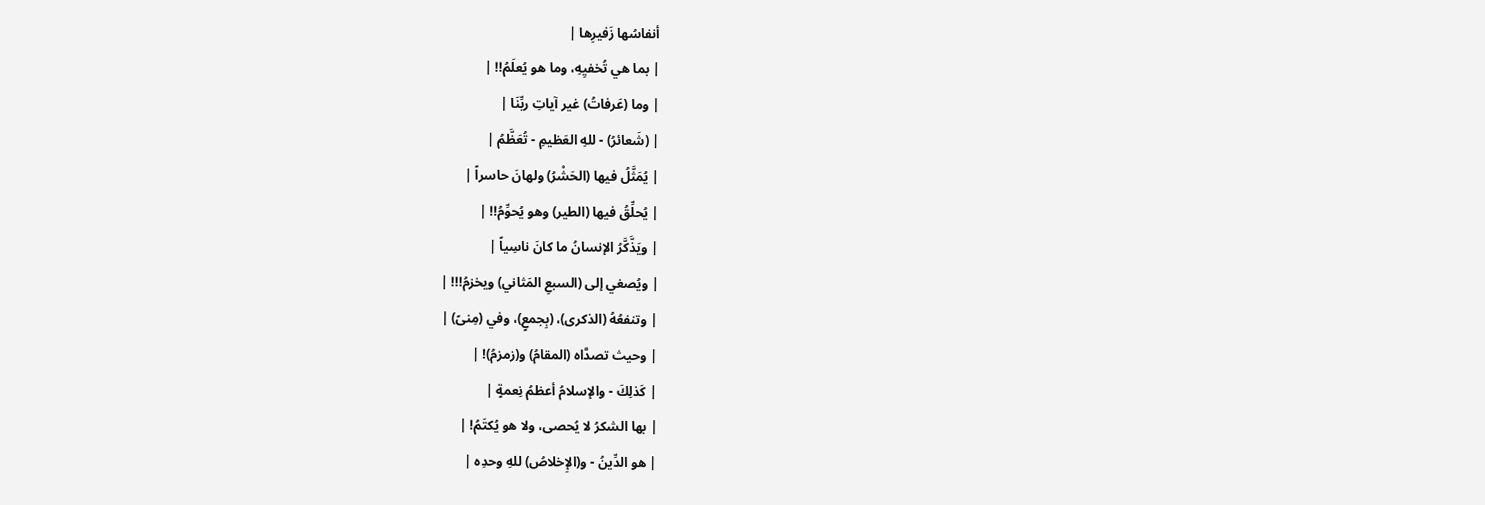أنفاسُها زَفيرِها |
| بما هي تُخفيِهِ، وما هو يُعلَمُ!! |
| وما (عَرفاتُ) غير آياتِ ربِّنَا |
| (شَعائرُ) - للهِ العَظيمِ - تُعَظَّمُ |
| يُمَثَّلُ فيها (الحَشْرُ) ولهانَ حاسراً |
| يُحلِّقُ فيها (الطير) وهو يُحوِّمُ!! |
| ويَذَّكَّرُ الإنسانُ ما كانَ ناسِياً |
| ويُصغي إلى (السبعِ المَثاني) ويخزمُ!!! |
| وتنفعُهُ (الذكرى)، (بِجمعٍ)، وفي (مِنىً) |
| وحيث تصدَّاه (المقامُ) و(زمزمُ)! |
| كَذلِكَ - والإسلامُ أعظمُ نِعمةٍ |
| بها الشكرُ لا يُحصى، ولا هو يُكتَمُ! |
| هو الدِّينُ - و(الإِخلاصُ) للهِ وحدِه |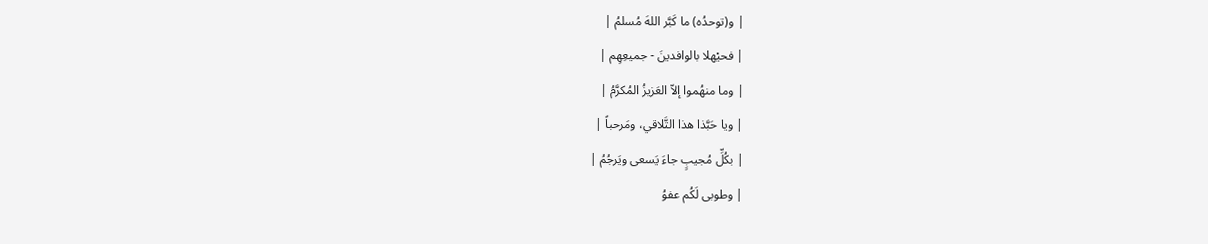| و(توحدُه) ما كَبَّر اللهَ مُسلمُ |
| فحيْهلا بالوافدينَ - جميعِهِم |
| وما منهُموا إلاّ العَزيزُ المُكرَّمُ |
| ويا حَبَّذا هذا التَّلاقي، ومَرحباً |
| بكُلِّ مُجيبٍ جاءَ يَسعى ويَرجُمُ |
| وطوبى لَكُم عفوُ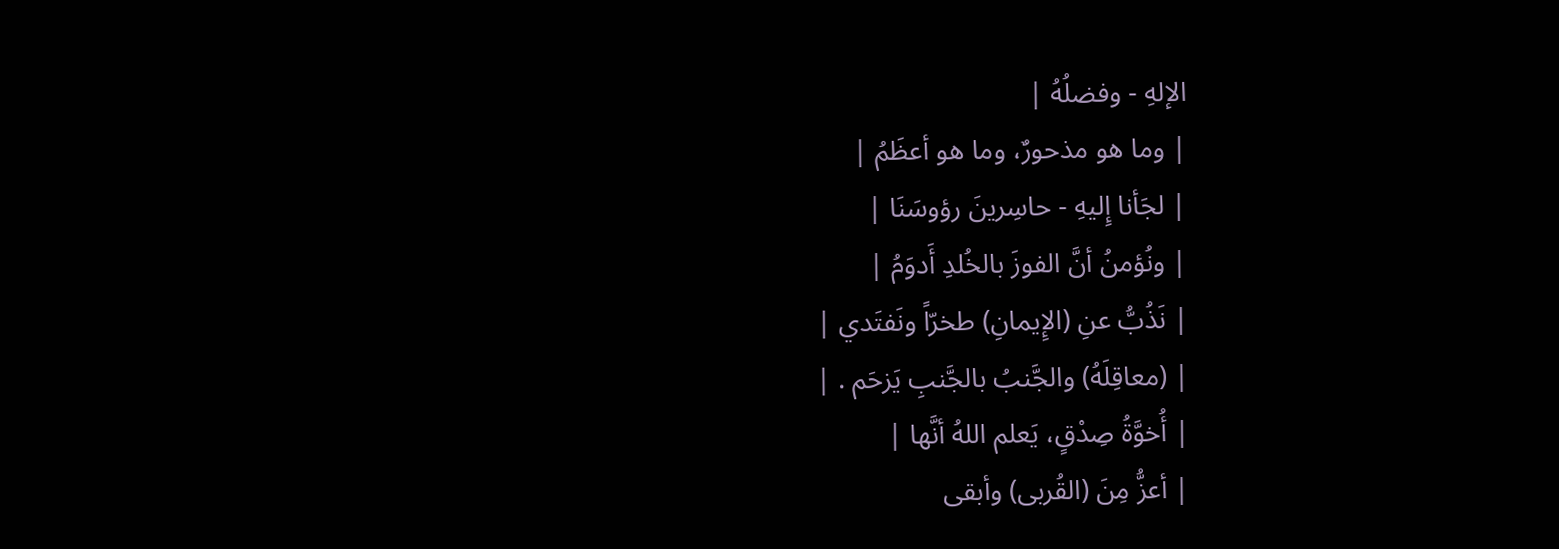الإلهِ - وفضلُهُ |
| وما هو مذحورٌ، وما هو أعظَمُ |
| لجَأنا إِليهِ - حاسِرينَ رؤوسَنَا |
| ونُؤمنُ أنَّ الفوزَ بالخُلدِ أَدوَمُ |
| نَذُبُّ عنِ (الإِيمانِ) طخرّاً ونَفتَدي |
| (معاقِلَهُ) والجَّنبُ بالجَّنبِ يَزحَم . |
| أُخوَّةُ صِدْقٍ، يَعلم اللهُ أنَّها |
| أعزُّ مِنَ (القُربى) وأبقى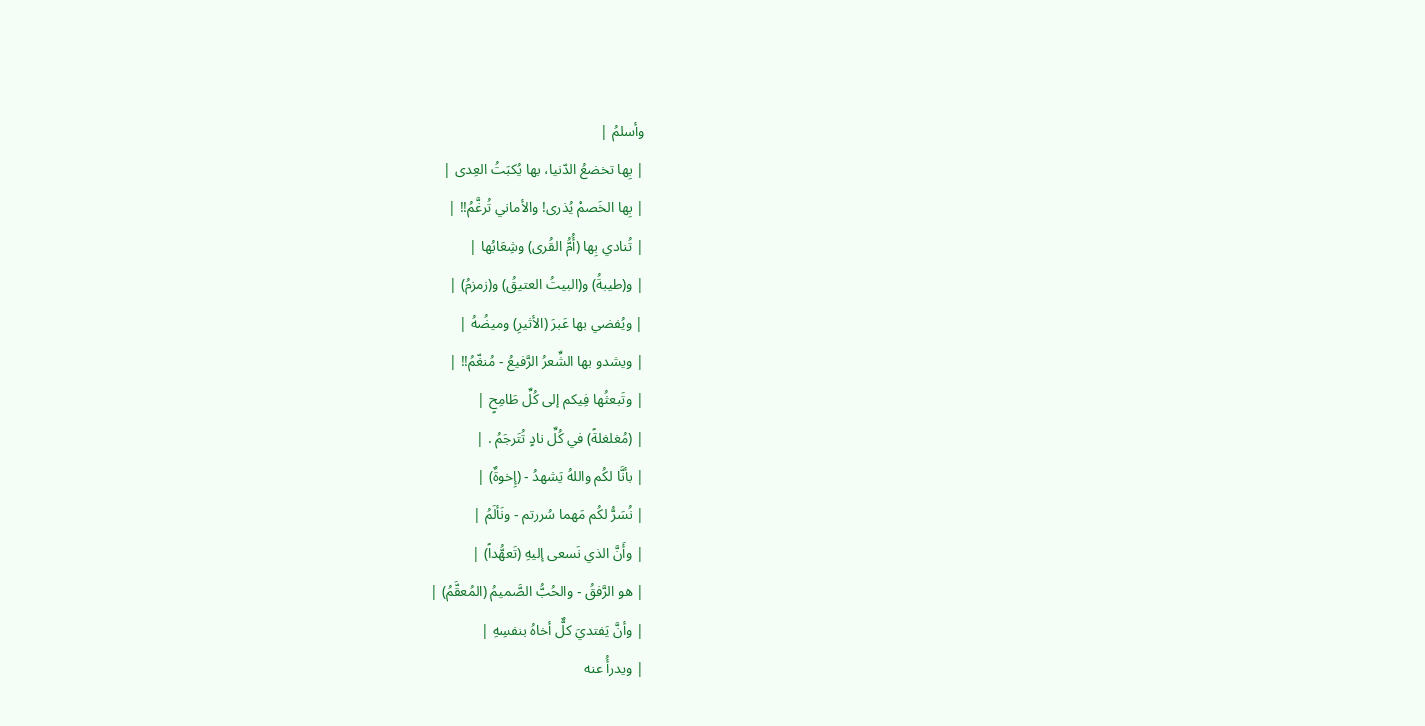وأسلمُ |
| بِها تخضعُ الدّنيا، بها يُكبَتُ العِدى |
| بِها الخَصمْ يُذرى! والأماني تُرغَّمُ!! |
| تُنادي بِها (أُمُّ القُرى) وشِعَابُها |
| و(طيبةُ) و(البيتُ العتيقُ) و(زمزمُ) |
| ويُفضي بها عَبرَ (الأثيرِ) وميضُهُ |
| ويشدو بها الشِّعرُ الرَّفيعُ - مُنغّمُ!! |
| وتَبعثُها فِيكم إلى كُلِّ طَامِحٍ |
| (مُغلغلةً) في كُلِّ نادٍ تُتَرجَمُ . |
| بأنَّا لكُم واللهُ يَشهدُ - (إِخوةٌ) |
| نُسَرُّ لكُم مَهما سُررتم - ونَألَمُ |
| وأَنَّ الذي نَسعى إليهِ (تَعهُّداً) |
| هو الرَّفقُ - والحُبُّ الصَّميمُ (المُعقَّمُ) |
| وأنَّ يَفتديَ كلٌّ أخاهُ بنفسِهِ |
| ويدرأُ عنه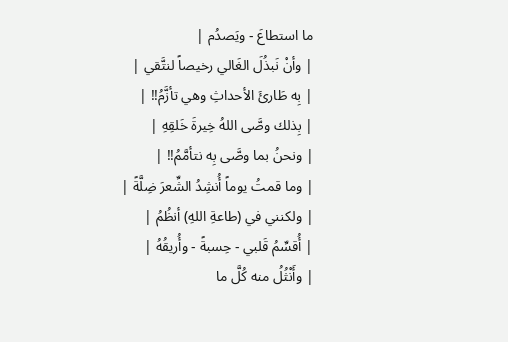ما استطاعَ - ويَصدُم |
| وأنْ نَبذُلَ الغَالي رخيصاً لنتَّقي |
| بِه طَارئَ الأحداثِ وهي تأزَّمُ!! |
| بِذلك وصَّى اللهُ خِيرةَ خَلقِهِ |
| ونحنُ بما وصَّى بِه نتأمَّمُ!! |
| وما قمتُ يوماً أُنشِدُ الشِّعرَ ضِلَّةً |
| ولكنني في (طاعةِ اللهِ) أنظُمُ |
| أُقسِّمُ قَلبي - حِسبةً - وأُريقُهُ |
| وأَنْثُلُ منه كُلَّ ما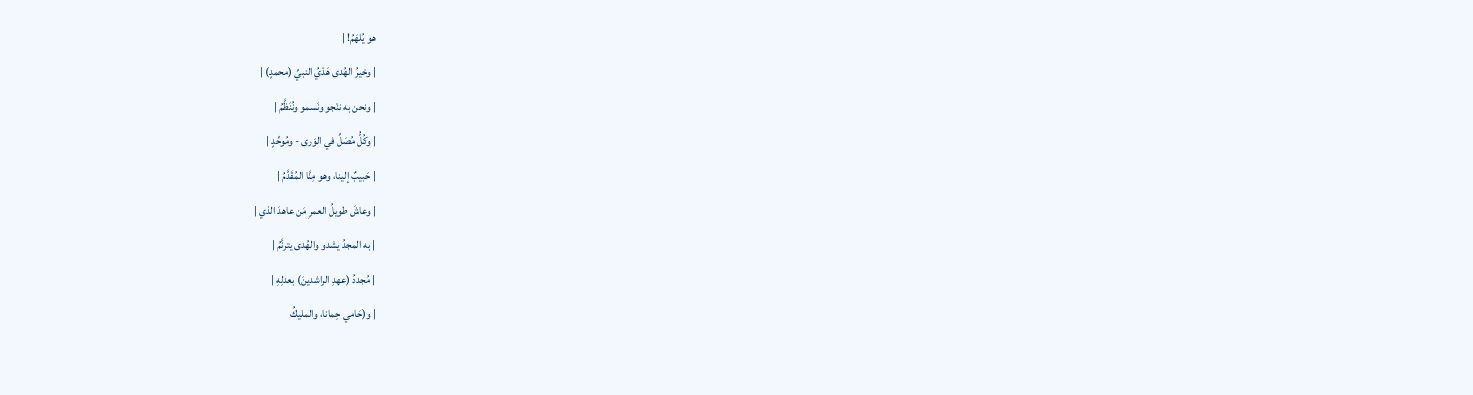هو يُلهَمُ! |
| وخيرُ الهُدى هَدْيُ النبيِّ (محمدٍ) |
| ونحن به ننْجو ونَسمو ونُنَظَّمُ |
| وكُلُّ مُصَلِّ في الوَرى - ومُوحِّدٍ |
| حَبيبٌ إلينا، وهو مِنَّا المُقَدَّمُ |
| وعاشَ طويلُ العمرِ مَن عاهدَ الذي |
| به المجدُ يشدو والهُدى يترنَّمُ |
| مُجددُ (عهدِ الراشدينَ) بعدلِهِ |
| و(حَامي حِمانا، والمليكُ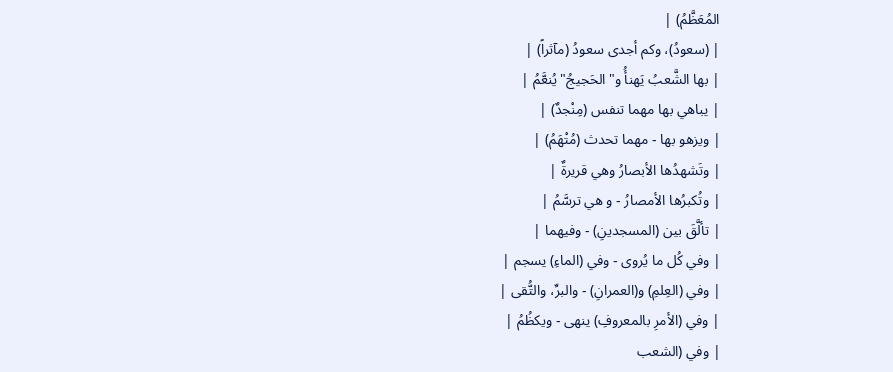المُعَظَّمُ) |
| (سعودُ)، وكم أجدى سعودُ (مآثراً) |
| بها الشَّعبُ يَهنأُ و"الحَجيجُ" يُنعَّمُ |
| يباهي بها مهما تنفس (مِنْجدٌ) |
| ويزهو بها - مهما تحدث (مُتْهَمُ) |
| وتَشهدُها الأبصارُ وهي قريرةٌ |
| وتُكبرُها الأمصارُ - و هي ترسَّمُ |
| تألَّقَ بين (المسجدينِ) - وفيهما |
| وفي كُل ما يُروى - وفي (الماءِ) يسجم |
| وفي (العِلمِ) و(العمرانِ) - والبرِّ، والتُّقى |
| وفي (الأمرِ بالمعروفِ) ينهى - ويكظُمُ |
| وفي (الشعب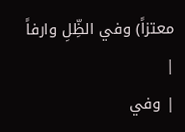معتزاً) وفي الظِّلِ وارفاً |
| وفي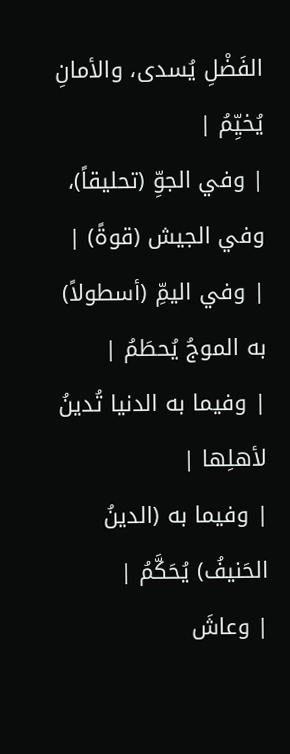الفَضْلِ يُسدى، والأمانِ يُخيِّمُ |
| وفي الجوِّ (تحليقاً)، وفي الجيش (قوةً) |
| وفي اليمِّ (أسطولاً) به الموجُ يُحطَمُ |
| وفيما به الدنيا تُدينُ لأهلِها |
| وفيما به (الدينُ الحَنيفُ) يُحَكَّمُ |
| وعاشَ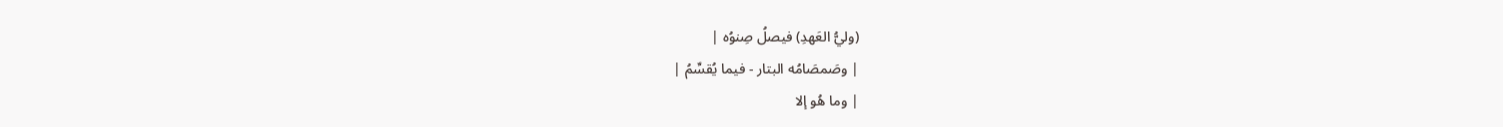(وليُّ العَهدِ) فيصلُ صِنوُه |
| وصَمصَامُه البتار - فيما يُقسِّمُ |
| وما هُو إلا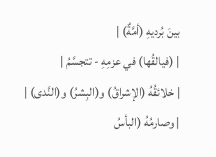بينَ بُرديهِ (أمَّةٌ) |
| (فيالقُها) في عزمِهِ - تتجسَّمُ |
| خلائقُهُ (الإشراقُ) و(البِشرُ) و(النَّدى) |
| وصارمُهُ (البأسُ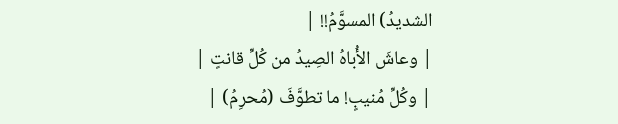الشديدُ) المسوَّمُ!! |
| وعاشَ الأُباهُ الصِيدُ من كُلِّ قانتٍ |
| وكُلِّ مُنيبٍ! ما تطوَّفَ (مُحرِمُ) |